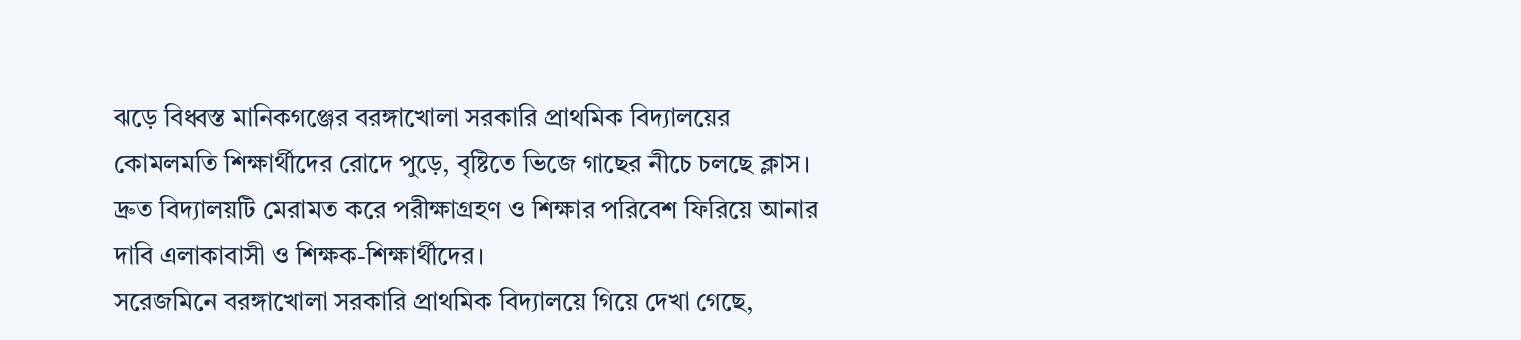ঝড়ে বিধ্বস্ত মানিকগঞ্জের বরঙ্গাখোলা সরকারি প্রাথমিক বিদ্যালয়ের কোমলমতি শিক্ষার্থীদের রোদে পুড়ে, বৃষ্টিতে ভিজে গাছের নীচে চলছে ক্লাস। দ্রুত বিদ্যালয়টি মেরামত করে পরীক্ষাগ্রহণ ও শিক্ষার পরিবেশ ফিরিয়ে আনার দাবি এলাকাবাসী ও শিক্ষক-শিক্ষার্থীদের।
সরেজমিনে বরঙ্গাখোলা সরকারি প্রাথমিক বিদ্যালয়ে গিয়ে দেখা গেছে,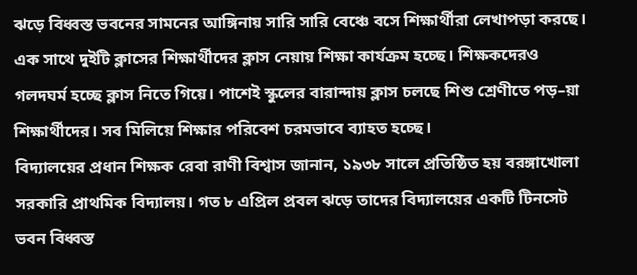ঝড়ে বিধ্বস্ত ভবনের সামনের আঙ্গিনায় সারি সারি বেঞ্চে বসে শিক্ষার্থীরা লেখাপড়া করছে। এক সাথে দুইটি ক্লাসের শিক্ষার্থীদের ক্লাস নেয়ায় শিক্ষা কার্যক্রম হচ্ছে। শিক্ষকদেরও গলদঘর্ম হচ্ছে ক্লাস নিতে গিয়ে। পাশেই স্কুলের বারান্দায় ক্লাস চলছে শিশু শ্রেণীতে পড়–য়া শিক্ষার্থীদের। সব মিলিয়ে শিক্ষার পরিবেশ চরমভাবে ব্যাহত হচ্ছে।
বিদ্যালয়ের প্রধান শিক্ষক রেবা রাণী বিশ্বাস জানান, ১৯৩৮ সালে প্রতিষ্ঠিত হয় বরঙ্গাখোলা সরকারি প্রাথমিক বিদ্যালয়। গত ৮ এপ্রিল প্রবল ঝড়ে তাদের বিদ্যালয়ের একটি টিনসেট ভবন বিধ্বস্ত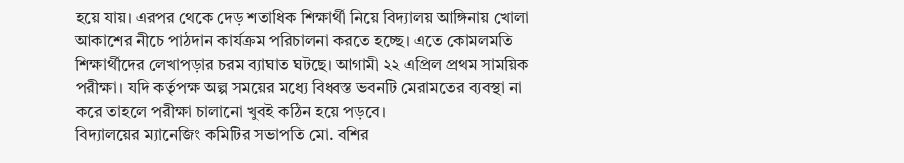হয়ে যায়। এরপর থেকে দেড় শতাধিক শিক্ষার্থী নিয়ে বিদ্যালয় আঙ্গিনায় খোলা আকাশের নীচে পাঠদান কার্যক্রম পরিচালনা করতে হচ্ছে। এতে কোমলমতি শিক্ষার্থীদের লেখাপড়ার চরম ব্যাঘাত ঘটছে। আগামী ২২ এপ্রিল প্রথম সাময়িক পরীক্ষা। যদি কর্তৃপক্ষ অল্প সময়ের মধ্যে বিধ্বস্ত ভবনটি মেরামতের ব্যবস্থা না করে তাহলে পরীক্ষা চালানো খুবই কঠিন হয়ে পড়বে।
বিদ্যালয়ের ম্যানেজিং কমিটির সভাপতি মো. বশির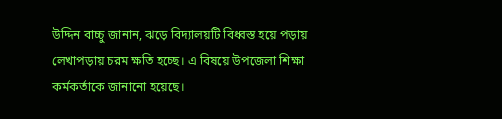উদ্দিন বাচ্চু জানান, ঝড়ে বিদ্যালয়টি বিধ্বস্ত হয়ে পড়ায় লেখাপড়ায় চরম ক্ষতি হচ্ছে। এ বিষয়ে উপজেলা শিক্ষা কর্মকর্তাকে জানানো হয়েছে।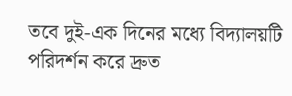তবে দুই-এক দিনের মধ্যে বিদ্যালয়টি পরিদর্শন করে দ্রুত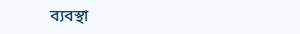ব্যবস্থা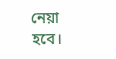নেয়া হবে।